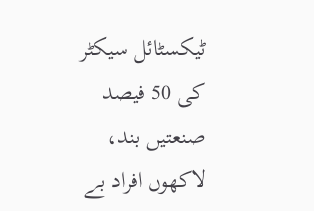ٹیکسٹائل سیکٹر کی 50 فیصد صنعتیں بند، لاکھوں افراد بے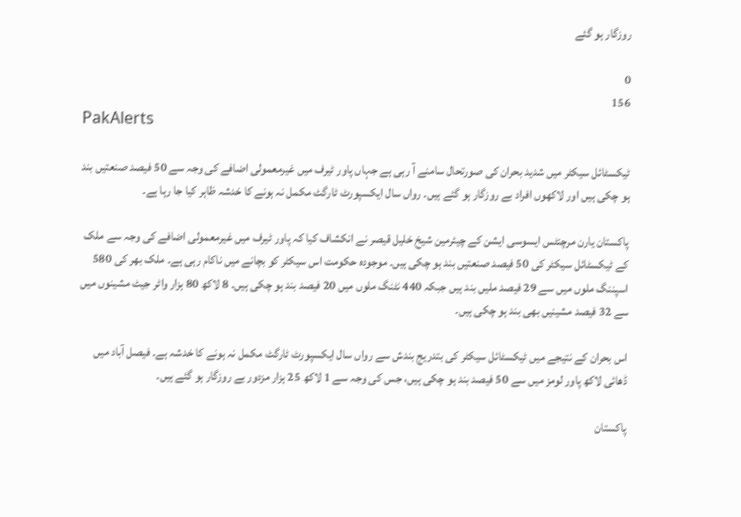روزگار ہو گئے

0
156
PakAlerts

ٹیکسٹائل سیکٹر میں شدید بحران کی صورتحال سامنے آ رہی ہے جہاں پاور ٹیرف میں غیرمعمولی اضافے کی وجہ سے 50 فیصد صنعتیں بند ہو چکی ہیں اور لاکھوں افراد بے روزگار ہو گئے ہیں۔ رواں سال ایکسپورٹ ٹارگٹ مکمل نہ ہونے کا خدشہ ظاہر کیا جا رہا ہے۔

پاکستان یارن مرچنٹس ایسوسی ایشن کے چیئرمین شیخ خلیل قیصر نے انکشاف کیا کہ پاور ٹیرف میں غیرمعمولی اضافے کی وجہ سے ملک کے ٹیکسٹائل سیکٹر کی 50 فیصد صنعتیں بند ہو چکی ہیں۔ موجودہ حکومت اس سیکٹر کو بچانے میں ناکام رہی ہے۔ ملک بھر کی 580 اسپننگ ملوں میں سے 29 فیصد ملیں بند ہیں جبکہ 440 نٹنگ ملوں میں 20 فیصد بند ہو چکی ہیں۔ 8 لاکھ 80 ہزار واٹر جیٹ مشینوں میں سے 32 فیصد مشینیں بھی بند ہو چکی ہیں۔

اس بحران کے نتیجے میں ٹیکسٹائل سیکٹر کی بتدریج بندش سے رواں سال ایکسپورٹ ٹارگٹ مکمل نہ ہونے کا خدشہ ہے۔ فیصل آباد میں ڈھائی لاکھ پاور لومز میں سے 50 فیصد بند ہو چکی ہیں، جس کی وجہ سے 1 لاکھ 25 ہزار مزدور بے روزگار ہو گئے ہیں۔

پاکستان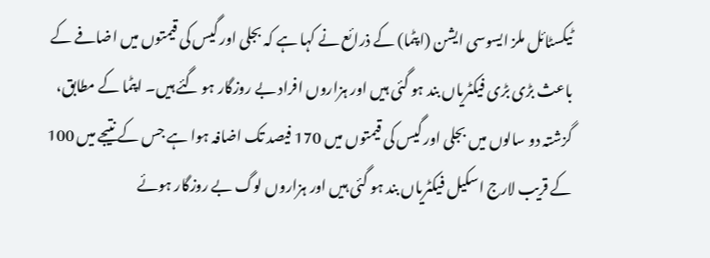ٹیکسٹائل ملز ایسوسی ایشن (اپٹما) کے ذرائع نے کہا ہے کہ بجلی اور گیس کی قیمتوں میں اضافے کے باعث بڑی بڑی فیکٹریاں بند ہو گئی ہیں اور ہزاروں افراد بے روزگار ہو گئے ہیں۔ اپٹما کے مطابق، گزشتہ دو سالوں میں بجلی اور گیس کی قیمتوں میں 170 فیصد تک اضافہ ہوا ہے جس کے نتیجے میں 100 کے قریب لارج اسکیل فیکٹریاں بند ہو گئی ہیں اور ہزاروں لوگ بے روزگار ہوئے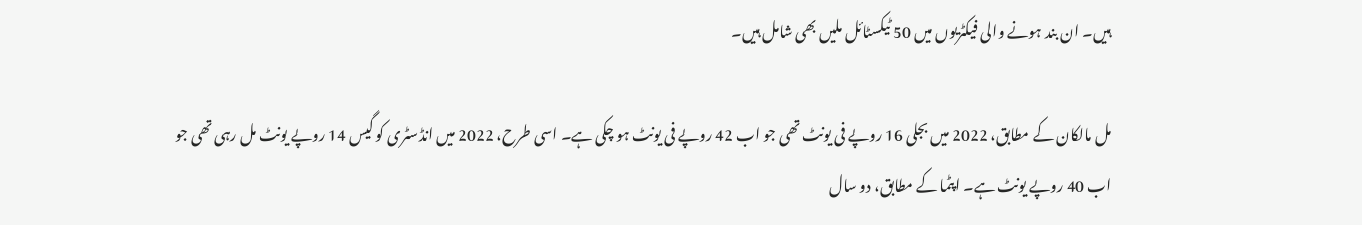ہیں۔ ان بند ہونے والی فیکٹریوں میں 50 ٹیکسٹائل ملیں بھی شامل ہیں۔

مل مالکان کے مطابق، 2022 میں بجلی 16 روپے فی یونٹ تھی جو اب 42 روپے فی یونٹ ہو چکی ہے۔ اسی طرح، 2022 میں انڈسٹری کو گیس 14 روپے یونٹ مل رہی تھی جو اب 40 روپے یونٹ ہے۔ اپٹما کے مطابق، دو سال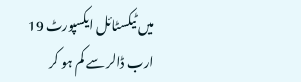میں ٹیکسٹائل ایکسپورٹ 19 ارب ڈالر سے کم ہو کر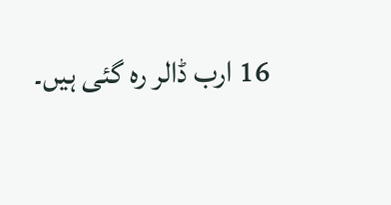16 ارب ڈالر رہ گئی ہیں۔